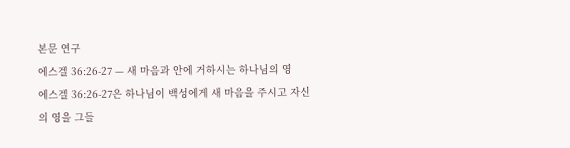본문 연구
에스겔 36:26-27 — 새 마음과 안에 거하시는 하나님의 영
에스겔 36:26-27은 하나님이 백성에게 새 마음을 주시고 자신의 영을 그들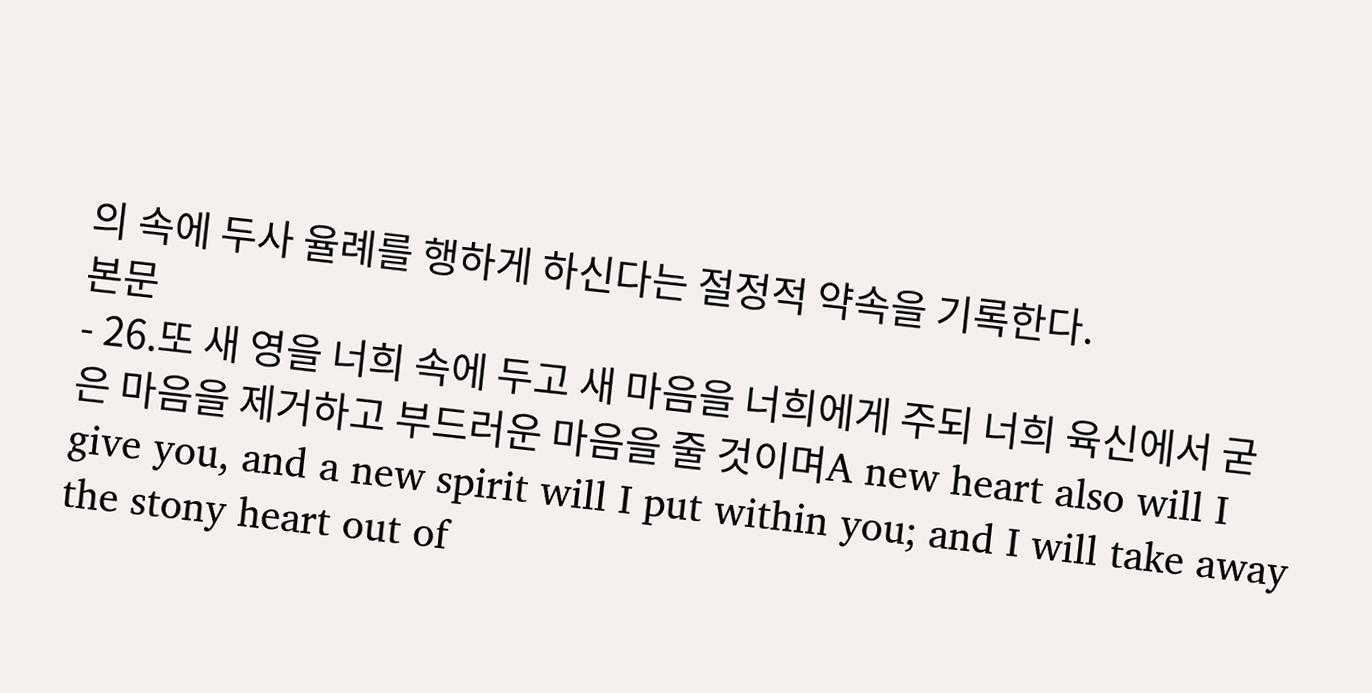의 속에 두사 율례를 행하게 하신다는 절정적 약속을 기록한다.
본문
- 26.또 새 영을 너희 속에 두고 새 마음을 너희에게 주되 너희 육신에서 굳은 마음을 제거하고 부드러운 마음을 줄 것이며A new heart also will I give you, and a new spirit will I put within you; and I will take away the stony heart out of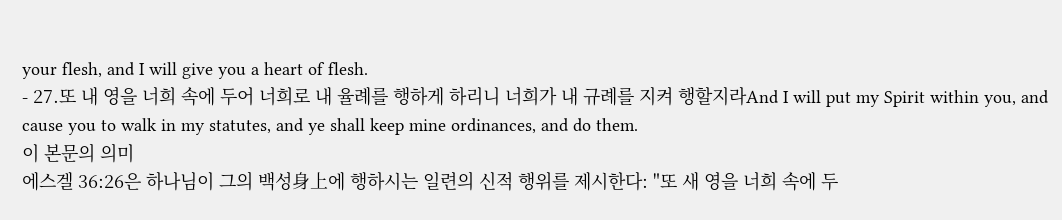your flesh, and I will give you a heart of flesh.
- 27.또 내 영을 너희 속에 두어 너희로 내 율례를 행하게 하리니 너희가 내 규례를 지켜 행할지라And I will put my Spirit within you, and cause you to walk in my statutes, and ye shall keep mine ordinances, and do them.
이 본문의 의미
에스겔 36:26은 하나님이 그의 백성身上에 행하시는 일련의 신적 행위를 제시한다: "또 새 영을 너희 속에 두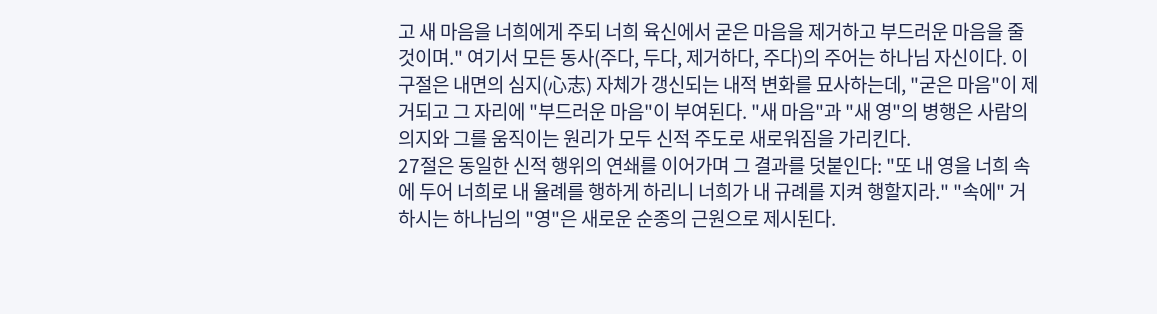고 새 마음을 너희에게 주되 너희 육신에서 굳은 마음을 제거하고 부드러운 마음을 줄 것이며." 여기서 모든 동사(주다, 두다, 제거하다, 주다)의 주어는 하나님 자신이다. 이 구절은 내면의 심지(心志) 자체가 갱신되는 내적 변화를 묘사하는데, "굳은 마음"이 제거되고 그 자리에 "부드러운 마음"이 부여된다. "새 마음"과 "새 영"의 병행은 사람의 의지와 그를 움직이는 원리가 모두 신적 주도로 새로워짐을 가리킨다.
27절은 동일한 신적 행위의 연쇄를 이어가며 그 결과를 덧붙인다: "또 내 영을 너희 속에 두어 너희로 내 율례를 행하게 하리니 너희가 내 규례를 지켜 행할지라." "속에" 거하시는 하나님의 "영"은 새로운 순종의 근원으로 제시된다.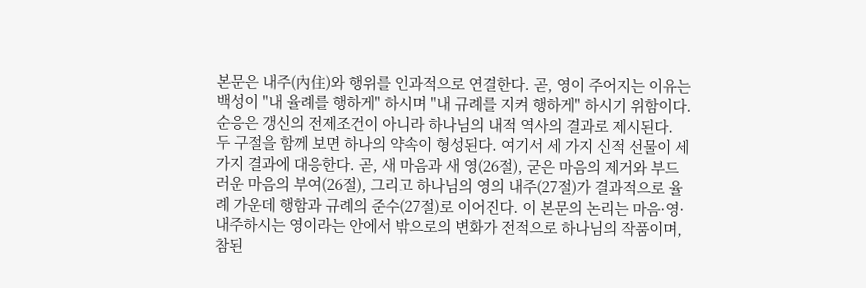본문은 내주(內住)와 행위를 인과적으로 연결한다. 곧, 영이 주어지는 이유는 백성이 "내 율례를 행하게" 하시며 "내 규례를 지켜 행하게" 하시기 위함이다. 순응은 갱신의 전제조건이 아니라 하나님의 내적 역사의 결과로 제시된다.
두 구절을 함께 보면 하나의 약속이 형성된다. 여기서 세 가지 신적 선물이 세 가지 결과에 대응한다. 곧, 새 마음과 새 영(26절), 굳은 마음의 제거와 부드러운 마음의 부여(26절), 그리고 하나님의 영의 내주(27절)가 결과적으로 율례 가운데 행함과 규례의 준수(27절)로 이어진다. 이 본문의 논리는 마음·영·내주하시는 영이라는 안에서 밖으로의 변화가 전적으로 하나님의 작품이며, 참된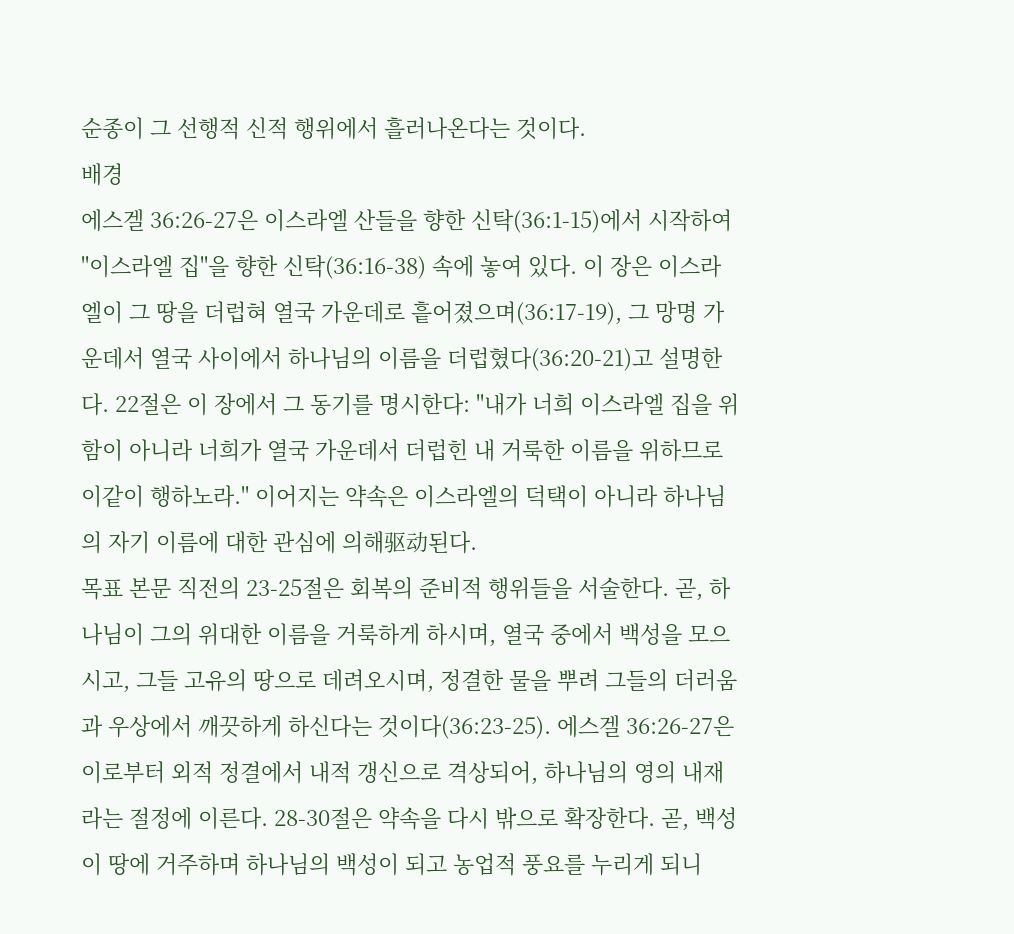순종이 그 선행적 신적 행위에서 흘러나온다는 것이다.
배경
에스겔 36:26-27은 이스라엘 산들을 향한 신탁(36:1-15)에서 시작하여 "이스라엘 집"을 향한 신탁(36:16-38) 속에 놓여 있다. 이 장은 이스라엘이 그 땅을 더럽혀 열국 가운데로 흩어졌으며(36:17-19), 그 망명 가운데서 열국 사이에서 하나님의 이름을 더럽혔다(36:20-21)고 설명한다. 22절은 이 장에서 그 동기를 명시한다: "내가 너희 이스라엘 집을 위함이 아니라 너희가 열국 가운데서 더럽힌 내 거룩한 이름을 위하므로 이같이 행하노라." 이어지는 약속은 이스라엘의 덕택이 아니라 하나님의 자기 이름에 대한 관심에 의해驱动된다.
목표 본문 직전의 23-25절은 회복의 준비적 행위들을 서술한다. 곧, 하나님이 그의 위대한 이름을 거룩하게 하시며, 열국 중에서 백성을 모으시고, 그들 고유의 땅으로 데려오시며, 정결한 물을 뿌려 그들의 더러움과 우상에서 깨끗하게 하신다는 것이다(36:23-25). 에스겔 36:26-27은 이로부터 외적 정결에서 내적 갱신으로 격상되어, 하나님의 영의 내재라는 절정에 이른다. 28-30절은 약속을 다시 밖으로 확장한다. 곧, 백성이 땅에 거주하며 하나님의 백성이 되고 농업적 풍요를 누리게 되니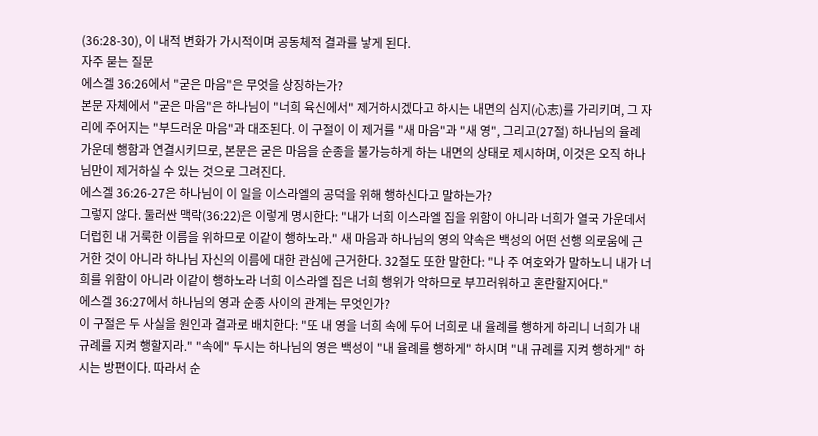(36:28-30), 이 내적 변화가 가시적이며 공동체적 결과를 낳게 된다.
자주 묻는 질문
에스겔 36:26에서 "굳은 마음"은 무엇을 상징하는가?
본문 자체에서 "굳은 마음"은 하나님이 "너희 육신에서" 제거하시겠다고 하시는 내면의 심지(心志)를 가리키며, 그 자리에 주어지는 "부드러운 마음"과 대조된다. 이 구절이 이 제거를 "새 마음"과 "새 영", 그리고(27절) 하나님의 율례 가운데 행함과 연결시키므로, 본문은 굳은 마음을 순종을 불가능하게 하는 내면의 상태로 제시하며, 이것은 오직 하나님만이 제거하실 수 있는 것으로 그려진다.
에스겔 36:26-27은 하나님이 이 일을 이스라엘의 공덕을 위해 행하신다고 말하는가?
그렇지 않다. 둘러싼 맥락(36:22)은 이렇게 명시한다: "내가 너희 이스라엘 집을 위함이 아니라 너희가 열국 가운데서 더럽힌 내 거룩한 이름을 위하므로 이같이 행하노라." 새 마음과 하나님의 영의 약속은 백성의 어떤 선행 의로움에 근거한 것이 아니라 하나님 자신의 이름에 대한 관심에 근거한다. 32절도 또한 말한다: "나 주 여호와가 말하노니 내가 너희를 위함이 아니라 이같이 행하노라 너희 이스라엘 집은 너희 행위가 악하므로 부끄러워하고 혼란할지어다."
에스겔 36:27에서 하나님의 영과 순종 사이의 관계는 무엇인가?
이 구절은 두 사실을 원인과 결과로 배치한다: "또 내 영을 너희 속에 두어 너희로 내 율례를 행하게 하리니 너희가 내 규례를 지켜 행할지라." "속에" 두시는 하나님의 영은 백성이 "내 율례를 행하게" 하시며 "내 규례를 지켜 행하게" 하시는 방편이다. 따라서 순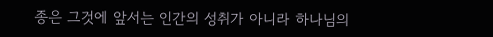종은 그것에 앞서는 인간의 성취가 아니라 하나님의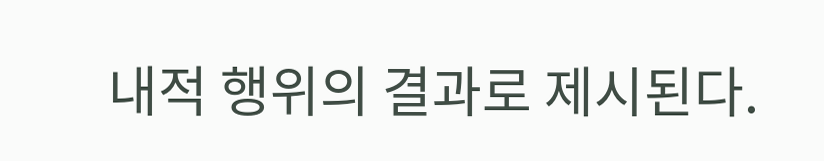내적 행위의 결과로 제시된다.